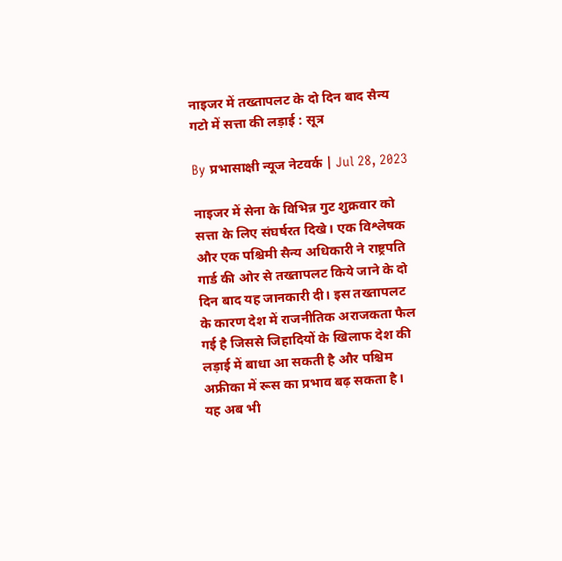नाइजर में तख्तापलट के दो दिन बाद सैन्य गटो में सत्ता की लड़ाई : सूत्र

By प्रभासाक्षी न्यूज नेटवर्क | Jul 28, 2023

नाइजर में सेना के विभिन्न गुट शुक्रवार को सत्ता के लिए संघर्षरत दिखे। एक विश्लेषक और एक पश्चिमी सैन्य अधिकारी ने राष्ट्रपति गार्ड की ओर से तख्तापलट किये जाने के दो दिन बाद यह जानकारी दी। इस तख्तापलट के कारण देश में राजनीतिक अराजकता फैल गई है जिससे जिहादियों के खिलाफ देश की लड़ाई में बाधा आ सकती है और पश्चिम अफ्रीका में रूस का प्रभाव बढ़ सकता है। यह अब भी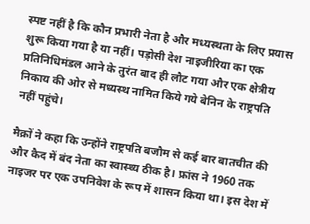स्पष्ट नहीं है कि कौन प्रभारी नेता है और मध्यस्थता के लिए प्रयास शुरू किया गया है या नहीं। पड़ोसी देश नाइजीरिया का एक प्रतिनिधिमंडल आने के तुरंत बाद ही लौट गया और एक क्षेत्रीय निकाय की ओर से मध्यस्थ नामित किये गये बेनिन के राष्ट्रपति नहीं पहुंचे।

मैक्रों ने कहा कि उन्होंने राष्ट्रपति बजौम से कई बार बातचीत की और कैद में बंद नेता का स्वास्थ्य ठीक है। फ्रांस ने 1960 तक नाइजर पर एक उपनिवेश के रूप में शासन किया था। इस देश में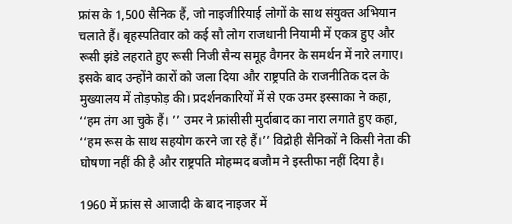फ्रांस के 1,500 सैनिक हैं, जो नाइजीरियाई लोगों के साथ संयुक्त अभियान चलाते हैं। बृहस्पतिवार को कई सौ लोग राजधानी नियामी में एकत्र हुए और रूसी झंडे लहराते हुए रूसी निजी सैन्य समूह वैगनर के समर्थन में नारे लगाए। इसके बाद उन्होंने कारों को जला दिया और राष्ट्रपति के राजनीतिक दल के मुख्यालय में तोड़फोड़ की। प्रदर्शनकारियों में से एक उमर इस्साका ने कहा, ‘‘हम तंग आ चुके हैं। ’’ उमर ने फ्रांसीसी मुर्दाबाद का नारा लगाते हुए कहा, ‘‘हम रूस के साथ सहयोग करने जा रहे हैं।’’ विद्रोही सैनिकों ने किसी नेता की घोषणा नहीं की है और राष्ट्रपति मोहम्मद बजौम ने इस्तीफा नहीं दिया है।

1960 में फ्रांस से आजादी के बाद नाइजर में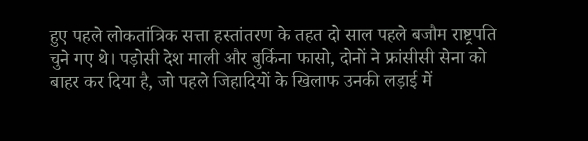हुए पहले लोकतांत्रिक सत्ता हस्तांतरण के तहत दो साल पहले बजौम राष्ट्रपति चुने गए थे। पड़ोसी देश माली और बुर्किना फासो, दोनों ने फ्रांसीसी सेना को बाहर कर दिया है, जो पहले जिहादियों के खिलाफ उनकी लड़ाई में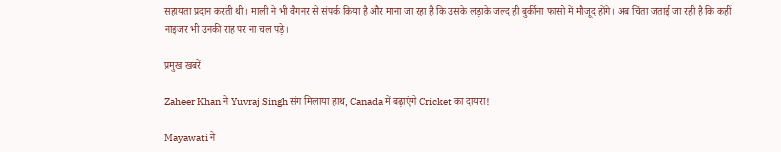सहायता प्रदान करती थी। माली ने भी वैगनर से संपर्क किया है और माना जा रहा है कि उसके लड़ाके जल्द ही बुर्कीना फासो में मौजूद होंगे। अब चिंता जताई जा रही है कि कहीं नाइजर भी उनकी राह पर ना चल पड़े।

प्रमुख खबरें

Zaheer Khan ने Yuvraj Singh संग मिलाया हाथ, Canada में बढ़ाएंगे Cricket का दायरा!

Mayawati ने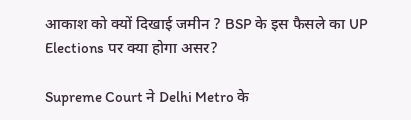आकाश को क्यों दिखाई जमीन ? BSP के इस फैसले का UP Elections पर क्या होगा असर?

Supreme Court ने Delhi Metro के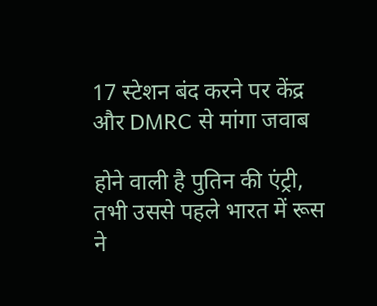17 स्टेशन बंद करने पर केंद्र और DMRC से मांगा जवाब

होने वाली है पुतिन की एंट्री, तभी उससे पहले भारत में रूस ने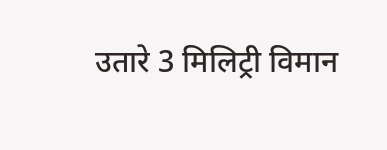उतारे 3 मिलिट्री विमान